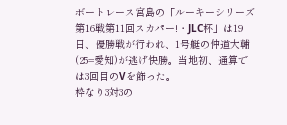ボートレース宮島の「ルーキーシリーズ第16戦第11回スカパー!・JLC杯」は19日、優勝戦が行われ、1号艇の仲道大輔(25=愛知)が逃げ快勝。当地初、通算では3回目のVを飾った。
枠なり3対3の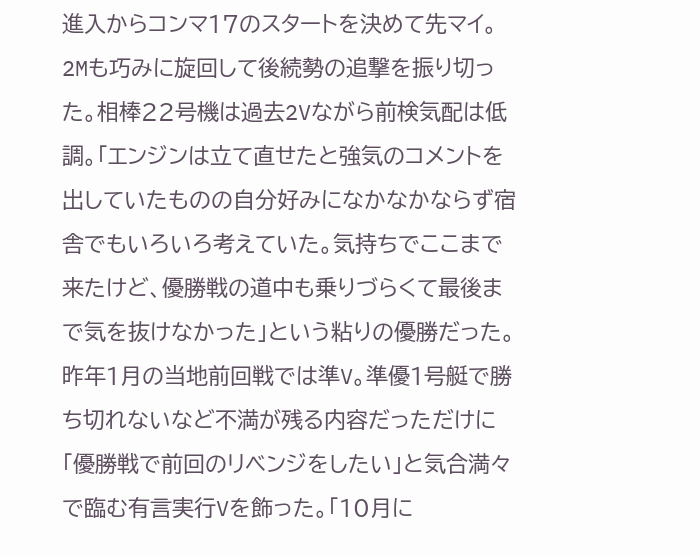進入からコンマ17のスタートを決めて先マイ。2Mも巧みに旋回して後続勢の追撃を振り切った。相棒22号機は過去2Vながら前検気配は低調。「エンジンは立て直せたと強気のコメントを出していたものの自分好みになかなかならず宿舎でもいろいろ考えていた。気持ちでここまで来たけど、優勝戦の道中も乗りづらくて最後まで気を抜けなかった」という粘りの優勝だった。
昨年1月の当地前回戦では準V。準優1号艇で勝ち切れないなど不満が残る内容だっただけに「優勝戦で前回のリベンジをしたい」と気合満々で臨む有言実行Vを飾った。「10月に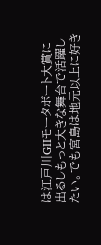は江戸川GⅡモータボート大賞に出るしもっと大きな舞台で活躍したい。でも宮島は地元以上に好き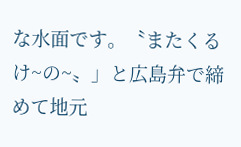な水面です。〝またくるけ~の~〟」と広島弁で締めて地元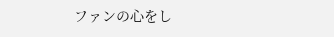ファンの心をし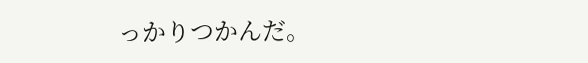っかりつかんだ。